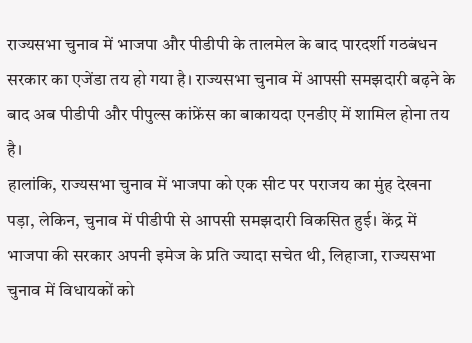राज्यसभा चुनाव में भाजपा और पीडीपी के तालमेल के बाद पारदर्शी गठबंधन सरकार का एजेंडा तय हो गया है। राज्यसभा चुनाव में आपसी समझदारी बढ़ने के बाद अब पीडीपी और पीपुल्स कांफ्रेंस का बाकायदा एनडीए में शामिल होना तय है।
हालांकि, राज्यसभा चुनाव में भाजपा को एक सीट पर पराजय का मुंह देखना पड़ा, लेकिन, चुनाव में पीडीपी से आपसी समझदारी विकसित हुई। केंद्र में भाजपा की सरकार अपनी इमेज के प्रति ज्यादा सचेत थी, लिहाजा, राज्यसभा चुनाव में विधायकों को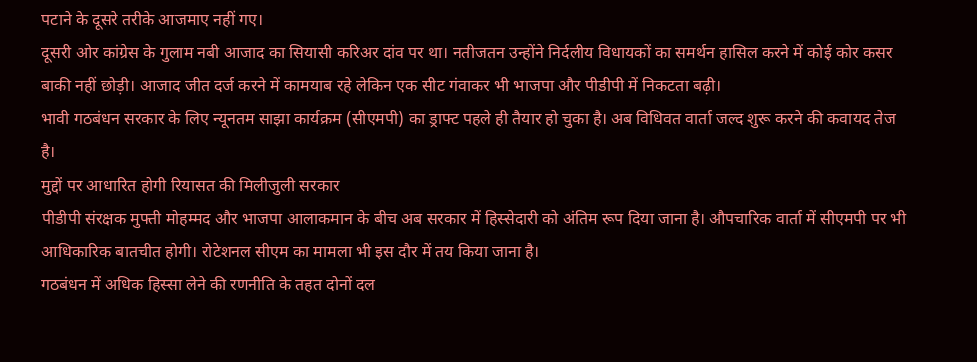पटाने के दूसरे तरीके आजमाए नहीं गए।
दूसरी ओर कांग्रेस के गुलाम नबी आजाद का सियासी करिअर दांव पर था। नतीजतन उन्होंने निर्दलीय विधायकों का समर्थन हासिल करने में कोई कोर कसर बाकी नहीं छोड़ी। आजाद जीत दर्ज करने में कामयाब रहे लेकिन एक सीट गंवाकर भी भाजपा और पीडीपी में निकटता बढ़ी।
भावी गठबंधन सरकार के लिए न्यूनतम साझा कार्यक्रम (सीएमपी) का ड्राफ्ट पहले ही तैयार हो चुका है। अब विधिवत वार्ता जल्द शुरू करने की कवायद तेज है।
मुद्दों पर आधारित होगी रियासत की मिलीजुली सरकार
पीडीपी संरक्षक मुफ्ती मोहम्मद और भाजपा आलाकमान के बीच अब सरकार में हिस्सेदारी को अंतिम रूप दिया जाना है। औपचारिक वार्ता में सीएमपी पर भी आधिकारिक बातचीत होगी। रोटेशनल सीएम का मामला भी इस दौर में तय किया जाना है।
गठबंधन में अधिक हिस्सा लेने की रणनीति के तहत दोनों दल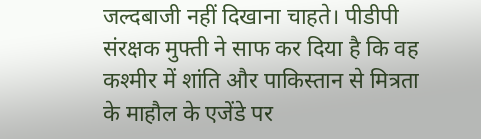जल्दबाजी नहीं दिखाना चाहते। पीडीपी संरक्षक मुफ्ती ने साफ कर दिया है कि वह कश्मीर में शांति और पाकिस्तान से मित्रता के माहौल के एजेंडे पर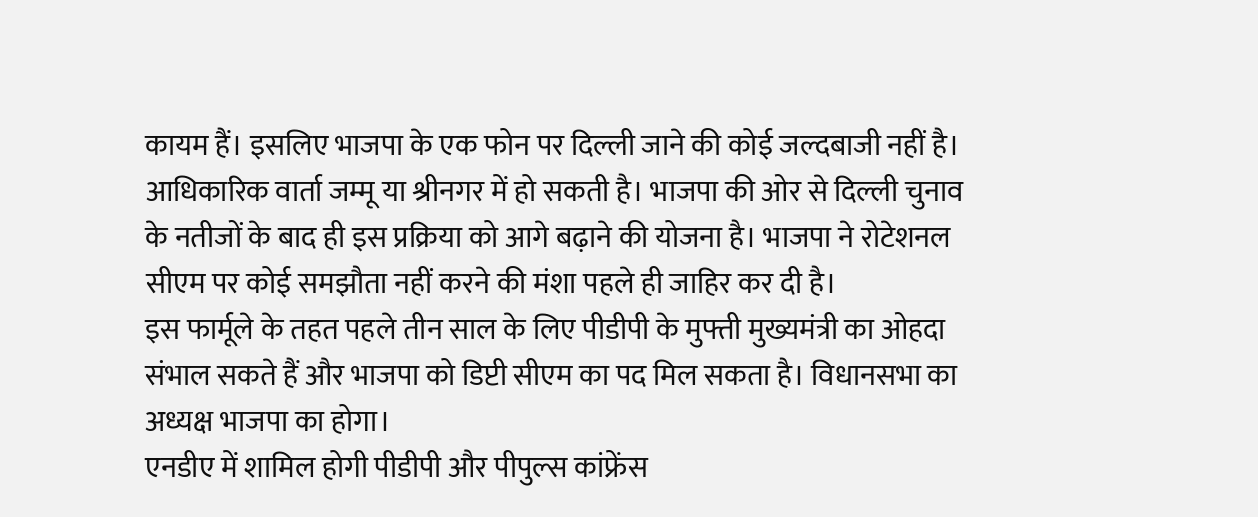कायम हैं। इसलिए भाजपा के एक फोन पर दिल्ली जाने की कोई जल्दबाजी नहीं है।
आधिकारिक वार्ता जम्मू या श्रीनगर में हो सकती है। भाजपा की ओर से दिल्ली चुनाव के नतीजों के बाद ही इस प्रक्रिया को आगे बढ़ाने की योजना है। भाजपा ने रोटेशनल सीएम पर कोई समझौता नहीं करने की मंशा पहले ही जाहिर कर दी है।
इस फार्मूले के तहत पहले तीन साल के लिए पीडीपी के मुफ्ती मुख्यमंत्री का ओहदा संभाल सकते हैं और भाजपा को डिप्टी सीएम का पद मिल सकता है। विधानसभा का अध्यक्ष भाजपा का होगा।
एनडीए में शामिल होगी पीडीपी और पीपुल्स कांफ्रेंस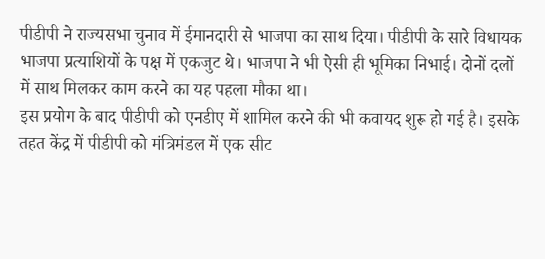पीडीपी ने राज्यसभा चुनाव में ईमानदारी से भाजपा का साथ दिया। पीडीपी के सारे विधायक भाजपा प्रत्याशियों के पक्ष में एकजुट थे। भाजपा ने भी ऐसी ही भूमिका निभाई। दोनों दलों में साथ मिलकर काम करने का यह पहला मौका था।
इस प्रयोग के बाद पीडीपी को एनडीए में शामिल करने की भी कवायद शुरू हो गई है। इसके तहत केंद्र में पीडीपी को मंत्रिमंडल में एक सीट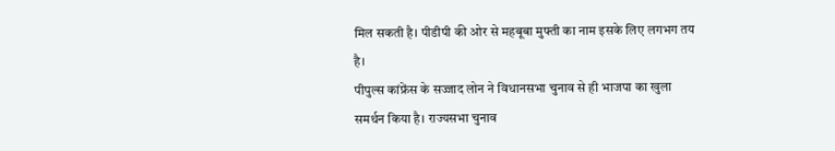मिल सकती है। पीडीपी की ओर से महबूबा मुफ्ती का नाम इसके लिए लगभग तय है।
पीपुल्स कांफ्रेंस के सज्जाद लोन ने विधानसभा चुनाव से ही भाजपा का खुला समर्थन किया है। राज्यसभा चुनाव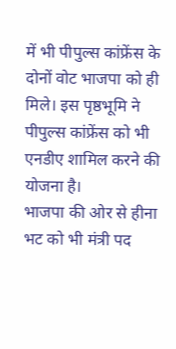में भी पीपुल्स कांफ्रेंस के दोनों वोट भाजपा को ही मिले। इस पृष्ठभूमि ने पीपुल्स कांफ्रेंस को भी एनडीए शामिल करने की योजना है।
भाजपा की ओर से हीना भट को भी मंत्री पद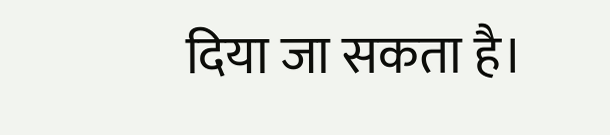दिया जा सकता है।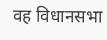वह विधानसभा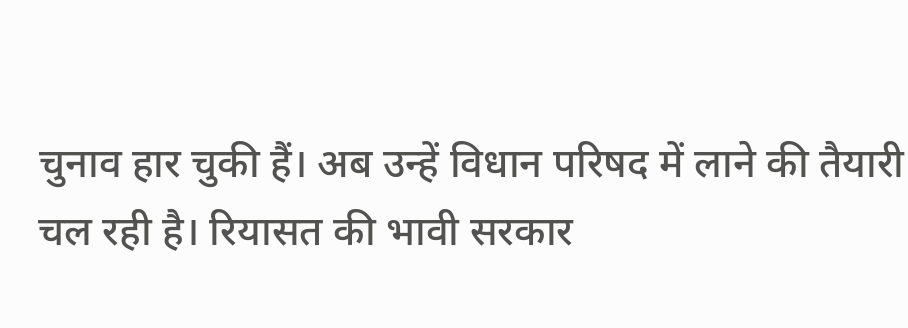चुनाव हार चुकी हैं। अब उन्हें विधान परिषद में लाने की तैयारी चल रही है। रियासत की भावी सरकार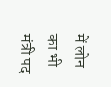में लोन का भी मंत्री पद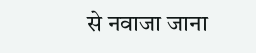से नवाजा जाना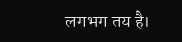लगभग तय है।